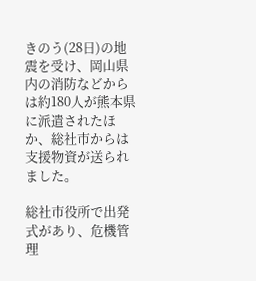きのう(28日)の地震を受け、岡山県内の消防などからは約180人が熊本県に派遣されたほか、総社市からは支援物資が送られました。

総社市役所で出発式があり、危機管理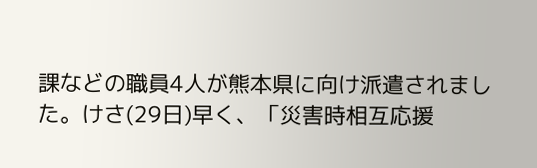課などの職員4人が熊本県に向け派遣されました。けさ(29日)早く、「災害時相互応援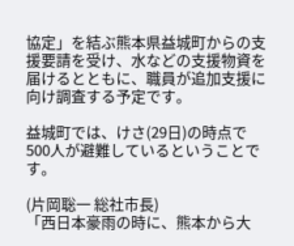協定」を結ぶ熊本県益城町からの支援要請を受け、水などの支援物資を届けるとともに、職員が追加支援に向け調査する予定です。

益城町では、けさ(29日)の時点で500人が避難しているということです。

(片岡聡一 総社市長)
「西日本豪雨の時に、熊本から大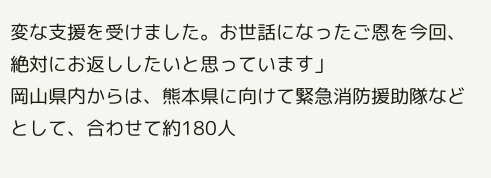変な支援を受けました。お世話になったご恩を今回、絶対にお返ししたいと思っています」
岡山県内からは、熊本県に向けて緊急消防援助隊などとして、合わせて約180人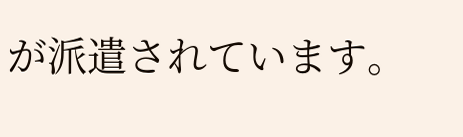が派遣されています。